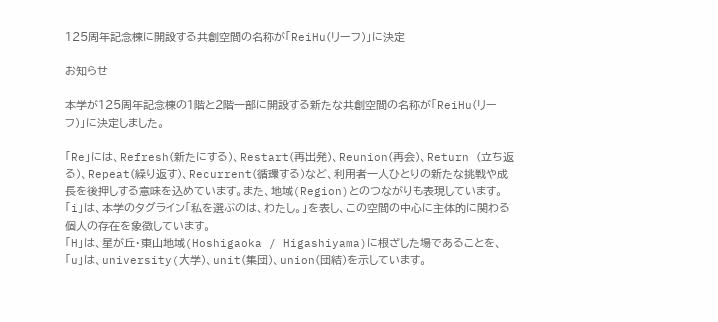125周年記念棟に開設する共創空間の名称が「ReiHu(リーフ)」に決定

お知らせ

本学が125周年記念棟の1階と2階一部に開設する新たな共創空間の名称が「ReiHu(リーフ)」に決定しました。

「Re」には、Refresh(新たにする)、Restart(再出発)、Reunion(再会)、Return (立ち返る)、Repeat(繰り返す)、Recurrent(循環する)など、利用者一人ひとりの新たな挑戦や成長を後押しする意味を込めています。また、地域(Region)とのつながりも表現しています。
「i」は、本学のタグライン「私を選ぶのは、わたし。」を表し、この空間の中心に主体的に関わる個人の存在を象徴しています。
「H」は、星が丘・東山地域(Hoshigaoka / Higashiyama)に根ざした場であることを、「u」は、university(⼤学)、unit(集団)、union(団結)を示しています。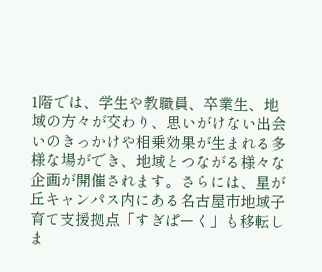1階では、学生や教職員、卒業生、地域の方々が交わり、思いがけない出会いのきっかけや相乗効果が生まれる多様な場ができ、地域とつながる様々な企画が開催されます。さらには、星が丘キャンパス内にある名古屋市地域子育て支援拠点「すぎぱーく」も移転しま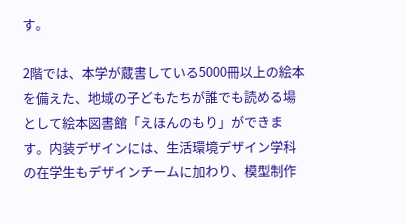す。

2階では、本学が蔵書している5000冊以上の絵本を備えた、地域の子どもたちが誰でも読める場として絵本図書館「えほんのもり」ができます。内装デザインには、生活環境デザイン学科の在学生もデザインチームに加わり、模型制作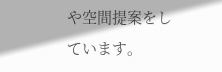や空間提案をしています。